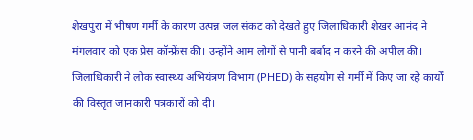शेखपुरा में भीषण गर्मी के कारण उत्पन्न जल संकट को देखते हुए जिलाधिकारी शेखर आनंद ने मंगलवार को एक प्रेस कॉन्फ्रेंस की। उन्होंने आम लोगों से पानी बर्बाद न करने की अपील की। जिलाधिकारी ने लोक स्वास्थ्य अभियंत्रण विभाग (PHED) के सहयोग से गर्मी में किए जा रहे कार्यों की विस्तृत जानकारी पत्रकारों को दी।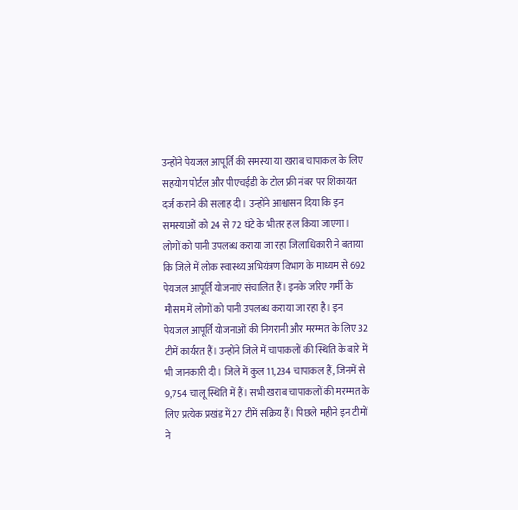उन्होंने पेयजल आपूर्ति की समस्या या खराब चापाकल के लिए सहयोग पोर्टल और पीएचईडी के टोल फ्री नंबर पर शिकायत दर्ज कराने की सलाह दी। उन्होंने आश्वासन दिया कि इन समस्याओं को 24 से 72 घंटे के भीतर हल किया जाएगा। लोगों को पानी उपलब्ध कराया जा रहा जिलाधिकारी ने बताया कि जिले में लोक स्वास्थ्य अभियंत्रण विभाग के माध्यम से 692 पेयजल आपूर्ति योजनाएं संचालित हैं। इनके जरिए गर्मी के मौसम में लोगों को पानी उपलब्ध कराया जा रहा है। इन पेयजल आपूर्ति योजनाओं की निगरानी और मरम्मत के लिए 32 टीमें कार्यरत हैं। उन्होंने जिले में चापाकलों की स्थिति के बारे में भी जानकारी दी। जिले में कुल 11,234 चापाकल हैं, जिनमें से 9,754 चालू स्थिति में हैं। सभी खराब चापाकलों की मरम्मत के लिए प्रत्येक प्रखंड में 27 टीमें सक्रिय हैं। पिछले महीने इन टीमों ने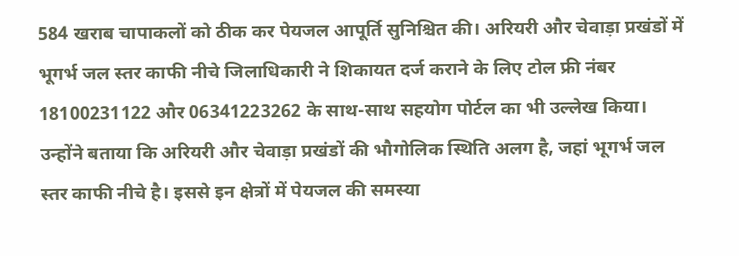584 खराब चापाकलों को ठीक कर पेयजल आपूर्ति सुनिश्चित की। अरियरी और चेवाड़ा प्रखंडों में भूगर्भ जल स्तर काफी नीचे जिलाधिकारी ने शिकायत दर्ज कराने के लिए टोल फ्री नंबर 18100231122 और 06341223262 के साथ-साथ सहयोग पोर्टल का भी उल्लेख किया। उन्होंने बताया कि अरियरी और चेवाड़ा प्रखंडों की भौगोलिक स्थिति अलग है, जहां भूगर्भ जल स्तर काफी नीचे है। इससे इन क्षेत्रों में पेयजल की समस्या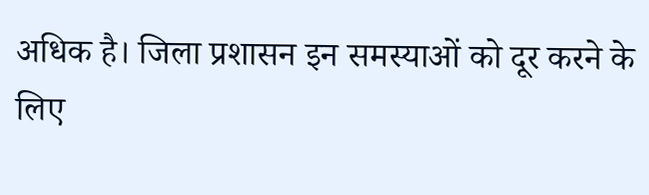अधिक है। जिला प्रशासन इन समस्याओं को दूर करने के लिए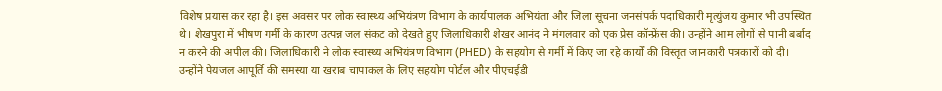विशेष प्रयास कर रहा है। इस अवसर पर लोक स्वास्थ्य अभियंत्रण विभाग के कार्यपालक अभियंता और जिला सूचना जनसंपर्क पदाधिकारी मृत्युंजय कुमार भी उपस्थित थे। शेखपुरा में भीषण गर्मी के कारण उत्पन्न जल संकट को देखते हुए जिलाधिकारी शेखर आनंद ने मंगलवार को एक प्रेस कॉन्फ्रेंस की। उन्होंने आम लोगों से पानी बर्बाद न करने की अपील की। जिलाधिकारी ने लोक स्वास्थ्य अभियंत्रण विभाग (PHED) के सहयोग से गर्मी में किए जा रहे कार्यों की विस्तृत जानकारी पत्रकारों को दी। उन्होंने पेयजल आपूर्ति की समस्या या खराब चापाकल के लिए सहयोग पोर्टल और पीएचईडी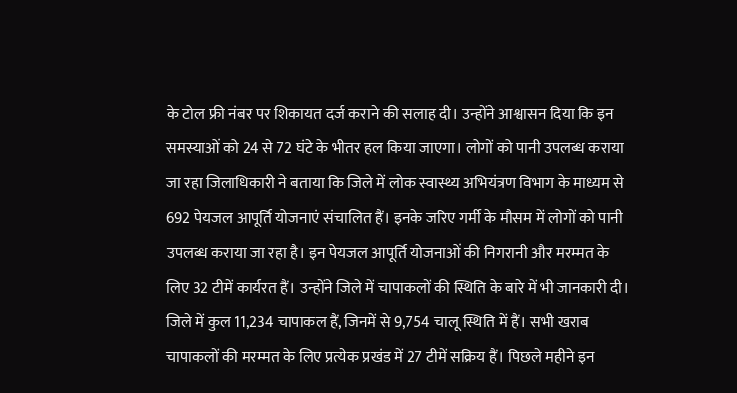के टोल फ्री नंबर पर शिकायत दर्ज कराने की सलाह दी। उन्होंने आश्वासन दिया कि इन समस्याओं को 24 से 72 घंटे के भीतर हल किया जाएगा। लोगों को पानी उपलब्ध कराया जा रहा जिलाधिकारी ने बताया कि जिले में लोक स्वास्थ्य अभियंत्रण विभाग के माध्यम से 692 पेयजल आपूर्ति योजनाएं संचालित हैं। इनके जरिए गर्मी के मौसम में लोगों को पानी उपलब्ध कराया जा रहा है। इन पेयजल आपूर्ति योजनाओं की निगरानी और मरम्मत के लिए 32 टीमें कार्यरत हैं। उन्होंने जिले में चापाकलों की स्थिति के बारे में भी जानकारी दी। जिले में कुल 11,234 चापाकल हैं, जिनमें से 9,754 चालू स्थिति में हैं। सभी खराब चापाकलों की मरम्मत के लिए प्रत्येक प्रखंड में 27 टीमें सक्रिय हैं। पिछले महीने इन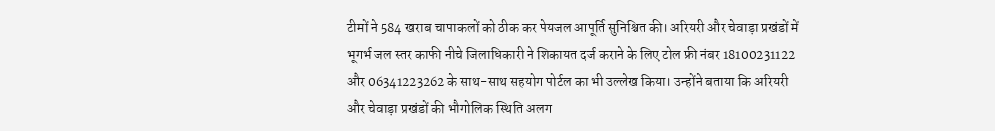टीमों ने 584 खराब चापाकलों को ठीक कर पेयजल आपूर्ति सुनिश्चित की। अरियरी और चेवाड़ा प्रखंडों में भूगर्भ जल स्तर काफी नीचे जिलाधिकारी ने शिकायत दर्ज कराने के लिए टोल फ्री नंबर 18100231122 और 06341223262 के साथ-साथ सहयोग पोर्टल का भी उल्लेख किया। उन्होंने बताया कि अरियरी और चेवाड़ा प्रखंडों की भौगोलिक स्थिति अलग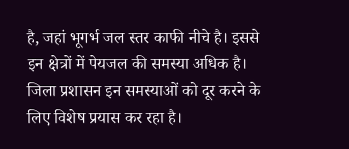है, जहां भूगर्भ जल स्तर काफी नीचे है। इससे इन क्षेत्रों में पेयजल की समस्या अधिक है। जिला प्रशासन इन समस्याओं को दूर करने के लिए विशेष प्रयास कर रहा है।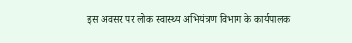इस अवसर पर लोक स्वास्थ्य अभियंत्रण विभाग के कार्यपालक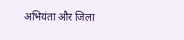अभियंता और जिला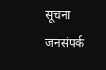सूचना जनसंपर्क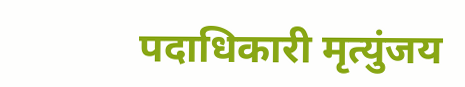पदाधिकारी मृत्युंजय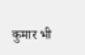कुमार भी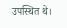उपस्थित थे।